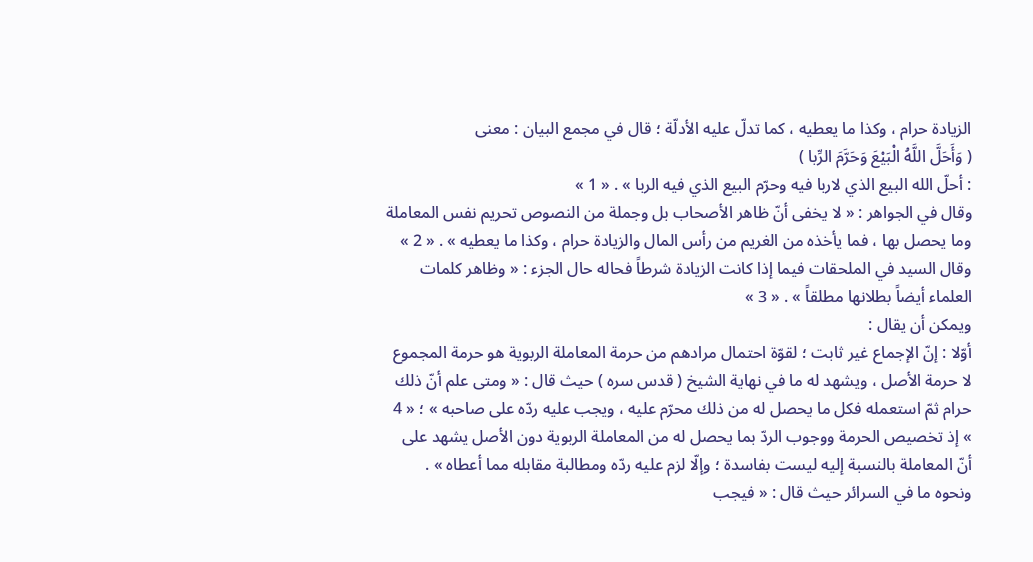الزيادة حرام ، وكذا ما يعطيه ، كما تدلّ عليه الأدلّة ؛ قال في مجمع البيان : معنى
( وَأَحَلَّ اللَّهُ الْبَيْعَ وَحَرَّمَ الرِّبا )
: أحلّ الله البيع الذي لاربا فيه وحرّم البيع الذي فيه الربا » . « 1 »
وقال في الجواهر : « لا يخفى أنّ ظاهر الأصحاب بل وجملة من النصوص تحريم نفس المعاملة وما يحصل بها ، فما يأخذه من الغريم من رأس المال والزيادة حرام ، وكذا ما يعطيه » . « 2 »
وقال السيد في الملحقات فيما إذا كانت الزيادة شرطاً فحاله حال الجزء : « وظاهر كلمات العلماء أيضاً بطلانها مطلقاً » . « 3 »
ويمكن أن يقال :
أوّلا : إنّ الإجماع غير ثابت ؛ لقوّة احتمال مرادهم من حرمة المعاملة الربوية هو حرمة المجموع لا حرمة الأصل ، ويشهد له ما في نهاية الشيخ ( قدس سره ) حيث قال : « ومتى علم أنّ ذلك حرام ثمّ استعمله فكل ما يحصل له من ذلك محرّم عليه ، ويجب عليه ردّه على صاحبه » ؛ « 4 » إذ تخصيص الحرمة ووجوب الردّ بما يحصل له من المعاملة الربوية دون الأصل يشهد على أنّ المعاملة بالنسبة إليه ليست بفاسدة ؛ وإلّا لزم عليه ردّه ومطالبة مقابله مما أعطاه » .
ونحوه ما في السرائر حيث قال : « فيجب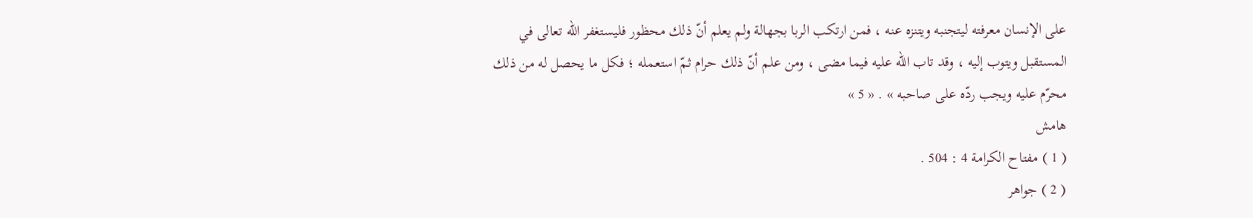على الإنسان معرفته ليتجنبه ويتنزه عنه ، فمن ارتكب الربا بجهالة ولم يعلم أنّ ذلك محظور فليستغفر الله تعالى في المستقبل ويتوب إليه ، وقد تاب الله عليه فيما مضى ، ومن علم أنّ ذلك حرام ثمّ استعمله ؛ فكل ما يحصل له من ذلك محرّم عليه ويجب ردّه على صاحبه » . « 5 »
هامش
( 1 ) مفتاح الكرامة 4 : 504 .
( 2 ) جواهر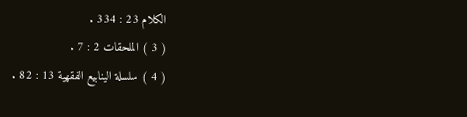الكلام 23 : 334 .
( 3 ) الملحقات 2 : 7 .
( 4 ) سلسلة الينابيع الفقهية 13 : 82 .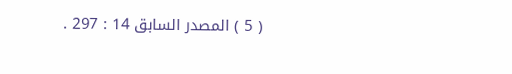( 5 ) المصدر السابق 14 : 297 .